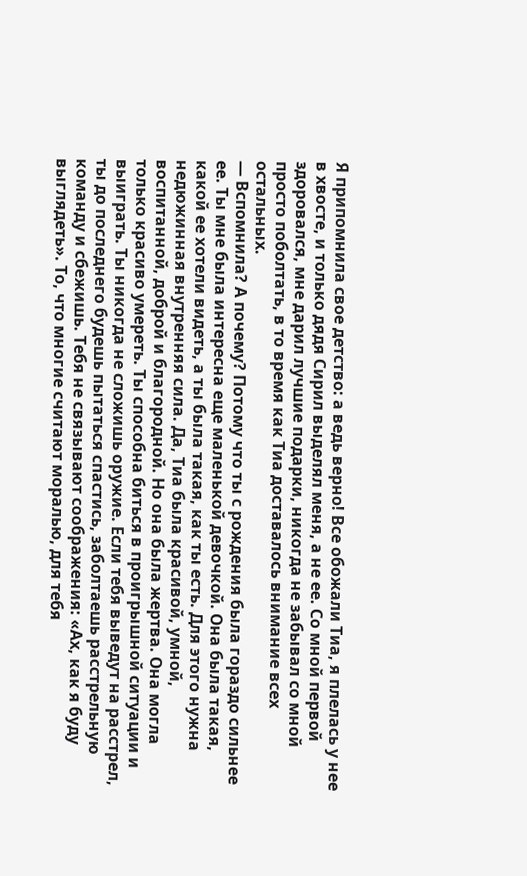Я припомнила свое детство: а ведь верно! Все обожали Тиа, я плелась у нее в хвосте, и только дядя Сирил выделял меня, а не ее. Со мной первой здоровался, мне дарил лучшие подарки, никогда не забывал со мной просто поболтать, в то время как Тиа доставалось внимание всех остальных.
— Вспомнила? А почему? Потому что ты с рождения была гораздо сильнее ее. Ты мне была интересна еще маленькой девочкой. Она была такая, какой ее хотели видеть, а ты была такая, как ты есть. Для этого нужна недюжинная внутренняя сила. Да, Тиа была красивой, умной, воспитанной, доброй и благородной. Но она была жертва. Она могла только красиво умереть. Ты способна биться в проигрышной ситуации и выиграть. Ты никогда не сложишь оружие. Если тебя выведут на расстрел, ты до последнего будешь пытаться спастись, заболтаешь расстрельную команду и сбежишь. Тебя не связывают соображения: «Ах, как я буду выглядеть». То, что многие считают моралью, для тебя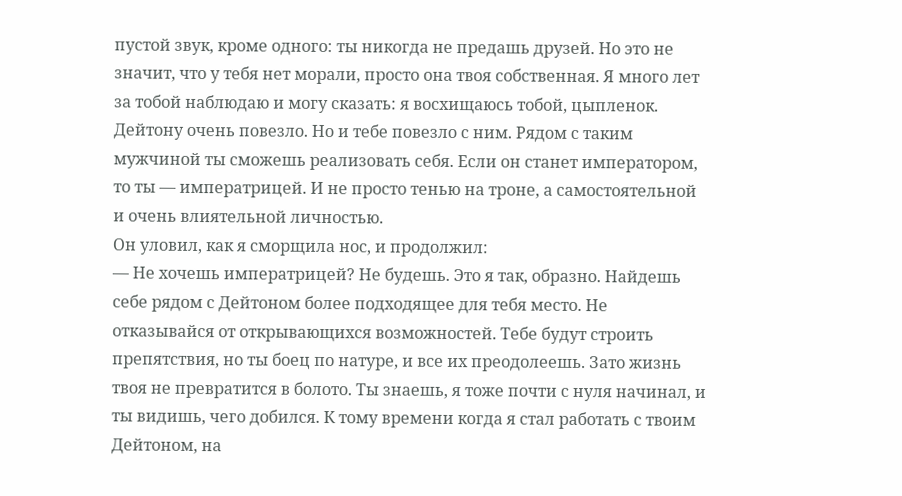пустой звук, кроме одного: ты никогда не предашь друзей. Но это не значит, что у тебя нет морали, просто она твоя собственная. Я много лет за тобой наблюдаю и могу сказать: я восхищаюсь тобой, цыпленок. Дейтону очень повезло. Но и тебе повезло с ним. Рядом с таким мужчиной ты сможешь реализовать себя. Если он станет императором, то ты — императрицей. И не просто тенью на троне, а самостоятельной и очень влиятельной личностью.
Он уловил, как я сморщила нос, и продолжил:
— Не хочешь императрицей? Не будешь. Это я так, образно. Найдешь себе рядом с Дейтоном более подходящее для тебя место. Не отказывайся от открывающихся возможностей. Тебе будут строить препятствия, но ты боец по натуре, и все их преодолеешь. Зато жизнь твоя не превратится в болото. Ты знаешь, я тоже почти с нуля начинал, и ты видишь, чего добился. К тому времени когда я стал работать с твоим Дейтоном, на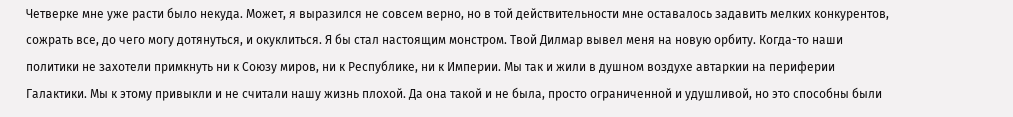Четверке мне уже расти было некуда. Может, я выразился не совсем верно, но в той действительности мне оставалось задавить мелких конкурентов, сожрать все, до чего могу дотянуться, и окуклиться. Я бы стал настоящим монстром. Твой Дилмар вывел меня на новую орбиту. Когда-то наши политики не захотели примкнуть ни к Союзу миров, ни к Республике, ни к Империи. Мы так и жили в душном воздухе автаркии на периферии Галактики. Мы к этому привыкли и не считали нашу жизнь плохой. Да она такой и не была, просто ограниченной и удушливой, но это способны были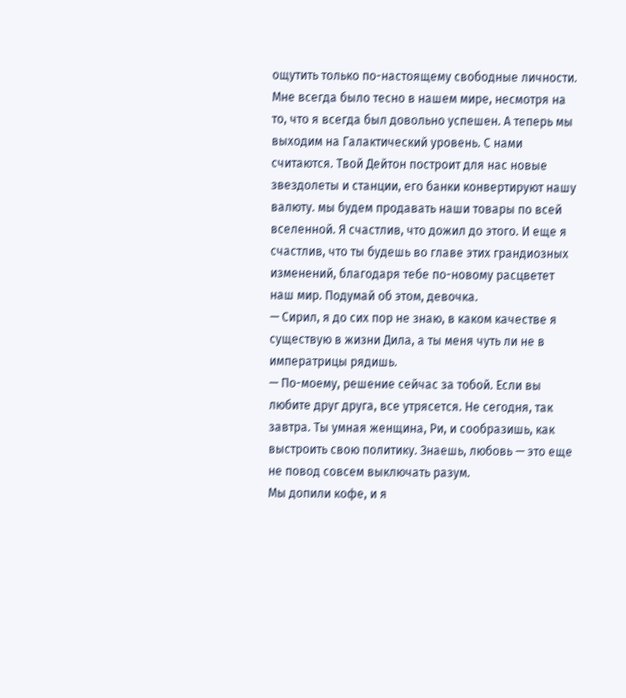ощутить только по-настоящему свободные личности. Мне всегда было тесно в нашем мире, несмотря на то, что я всегда был довольно успешен. А теперь мы выходим на Галактический уровень. С нами считаются. Твой Дейтон построит для нас новые звездолеты и станции, его банки конвертируют нашу валюту. мы будем продавать наши товары по всей вселенной. Я счастлив, что дожил до этого. И еще я счастлив, что ты будешь во главе этих грандиозных изменений, благодаря тебе по-новому расцветет наш мир. Подумай об этом, девочка.
— Сирил, я до сих пор не знаю, в каком качестве я существую в жизни Дила, а ты меня чуть ли не в императрицы рядишь.
— По-моему, решение сейчас за тобой. Если вы любите друг друга, все утрясется. Не сегодня, так завтра. Ты умная женщина, Ри, и сообразишь, как выстроить свою политику. Знаешь, любовь — это еще не повод совсем выключать разум.
Мы допили кофе, и я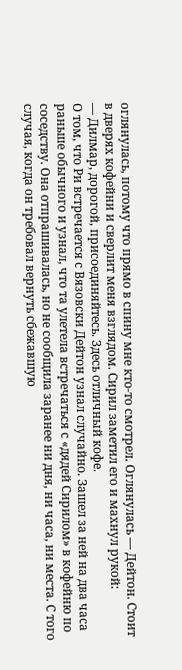оглянулась, потому что прямо в спину мне кто-то смотрел. Оглянулась — Дейтон. Стоит в дверях кофейни и сверлит меня взглядом. Сирил заметил его и махнул рукой:
— Дилмар, дорогой, присоединяйтесь. Здесь отличный кофе.
О том, что Ри встречается с Вязовски Дейтон узнал случайно. Зашел за ней на два часа раньше обычного и узнал, что та улетела встречаться с «дядей Сирилом» в кофейню по соседству. Она отпрашивалась, но не сообщила заранее ни дня, ни часа, ни места. С того случая, когда он требовал вернуть сбежавшую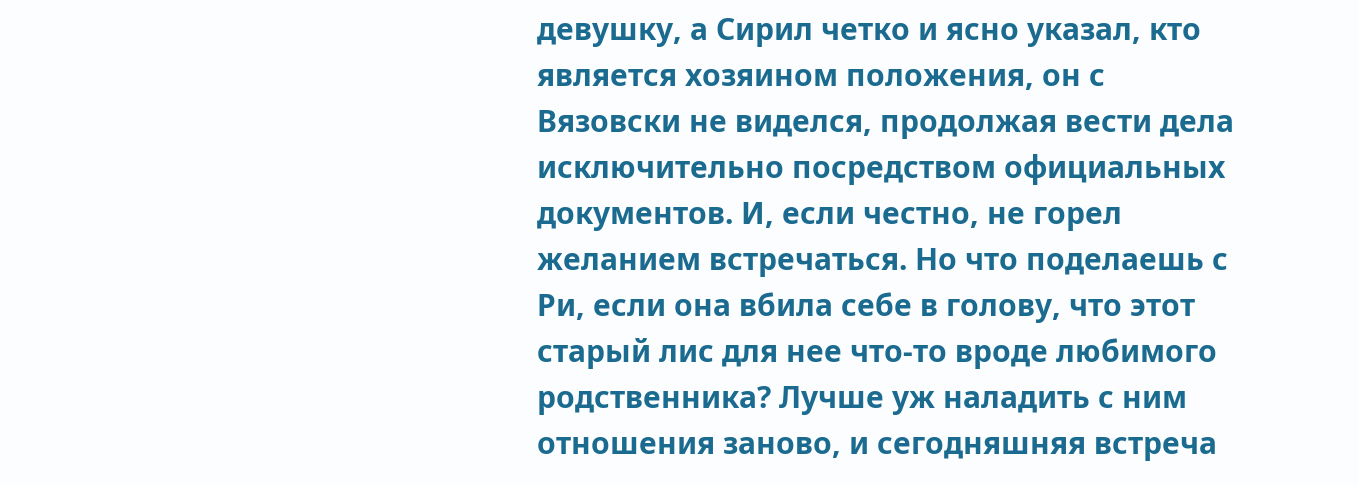девушку, а Сирил четко и ясно указал, кто является хозяином положения, он с Вязовски не виделся, продолжая вести дела исключительно посредством официальных документов. И, если честно, не горел желанием встречаться. Но что поделаешь с Ри, если она вбила себе в голову, что этот старый лис для нее что-то вроде любимого родственника? Лучше уж наладить с ним отношения заново, и сегодняшняя встреча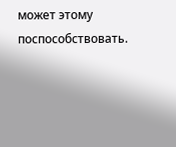может этому поспособствовать.